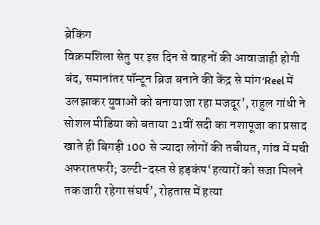ब्रेकिंग
विक्रमशिला सेतु पर इस दिन से वाहनों की आवाजाही होगी बंद, समानांतर पॉन्टून ब्रिज बनाने की केंद्र से मांग‘Reel में उलझाकर युवाओं को बनाया जा रहा मजदूर’, राहुल गांधी ने सोशल मीडिया को बताया 21वीं सदी का नशापूजा का प्रसाद खाते ही बिगड़ी 100 से ज्यादा लोगों की तबीयत, गांव में मची अफरातफरी; उल्टी-दस्त से हड़कंप‘हत्यारों को सजा मिलने तक जारी रहेगा संघर्ष’, रोहतास में हत्या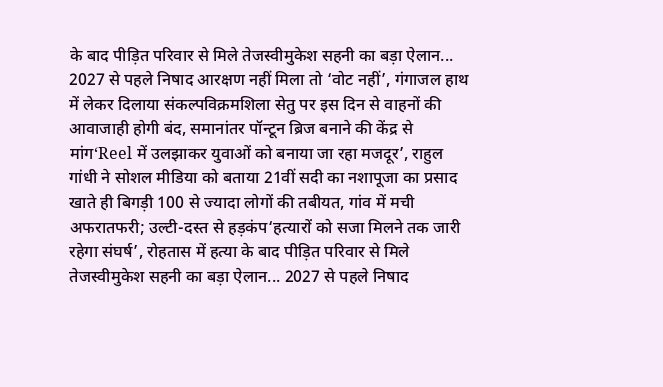के बाद पीड़ित परिवार से मिले तेजस्वीमुकेश सहनी का बड़ा ऐलान... 2027 से पहले निषाद आरक्षण नहीं मिला तो ‘वोट नहीं’, गंगाजल हाथ में लेकर दिलाया संकल्पविक्रमशिला सेतु पर इस दिन से वाहनों की आवाजाही होगी बंद, समानांतर पॉन्टून ब्रिज बनाने की केंद्र से मांग‘Reel में उलझाकर युवाओं को बनाया जा रहा मजदूर’, राहुल गांधी ने सोशल मीडिया को बताया 21वीं सदी का नशापूजा का प्रसाद खाते ही बिगड़ी 100 से ज्यादा लोगों की तबीयत, गांव में मची अफरातफरी; उल्टी-दस्त से हड़कंप‘हत्यारों को सजा मिलने तक जारी रहेगा संघर्ष’, रोहतास में हत्या के बाद पीड़ित परिवार से मिले तेजस्वीमुकेश सहनी का बड़ा ऐलान... 2027 से पहले निषाद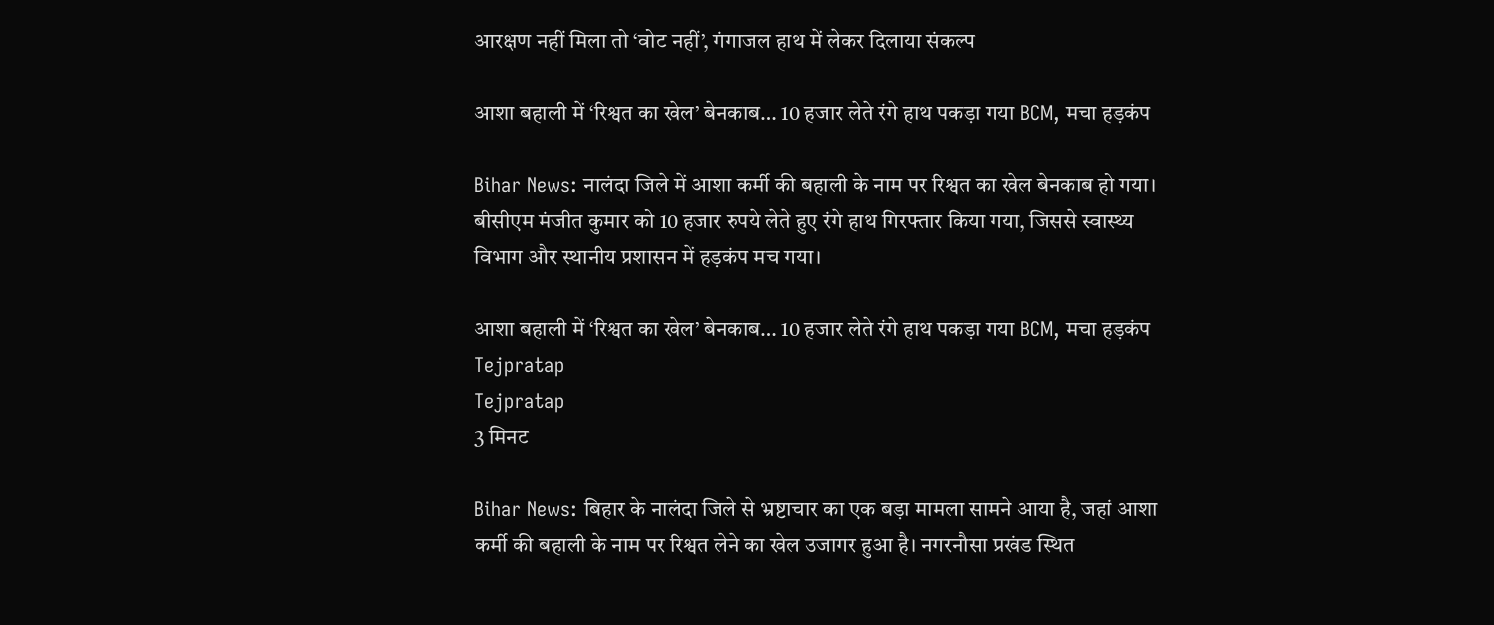आरक्षण नहीं मिला तो ‘वोट नहीं’, गंगाजल हाथ में लेकर दिलाया संकल्प

आशा बहाली में ‘रिश्वत का खेल’ बेनकाब… 10 हजार लेते रंगे हाथ पकड़ा गया BCM, मचा हड़कंप

Bihar News: नालंदा जिले में आशा कर्मी की बहाली के नाम पर रिश्वत का खेल बेनकाब हो गया। बीसीएम मंजीत कुमार को 10 हजार रुपये लेते हुए रंगे हाथ गिरफ्तार किया गया, जिससे स्वास्थ्य विभाग और स्थानीय प्रशासन में हड़कंप मच गया।

आशा बहाली में ‘रिश्वत का खेल’ बेनकाब… 10 हजार लेते रंगे हाथ पकड़ा गया BCM, मचा हड़कंप
Tejpratap
Tejpratap
3 मिनट

Bihar News: बिहार के नालंदा जिले से भ्रष्टाचार का एक बड़ा मामला सामने आया है, जहां आशा कर्मी की बहाली के नाम पर रिश्वत लेने का खेल उजागर हुआ है। नगरनौसा प्रखंड स्थित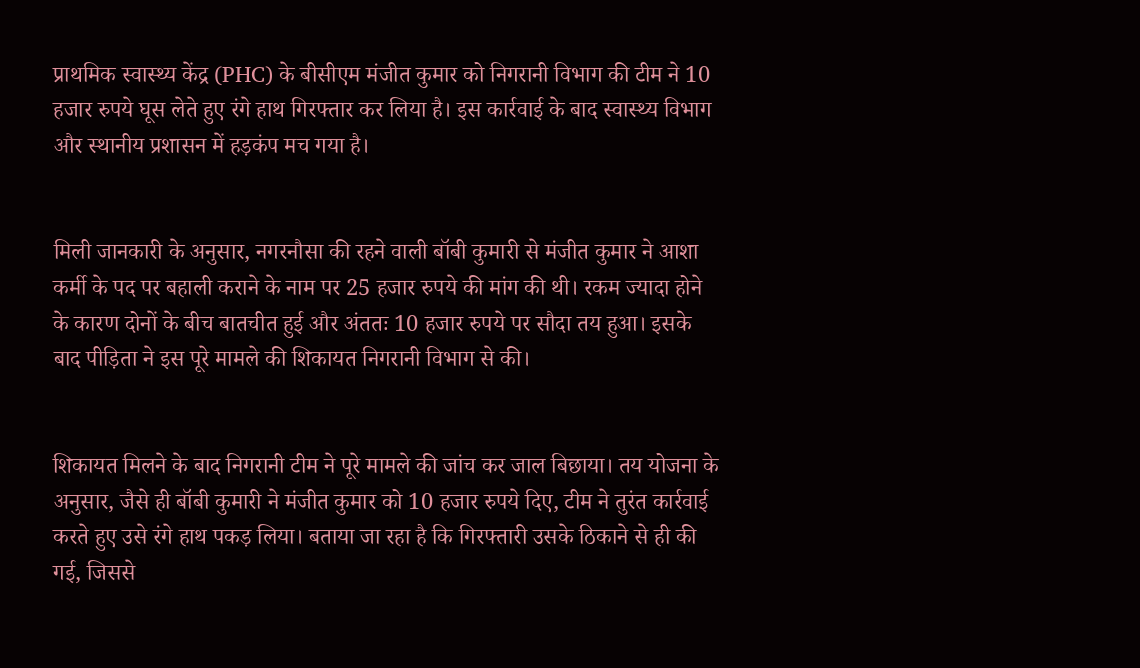प्राथमिक स्वास्थ्य केंद्र (PHC) के बीसीएम मंजीत कुमार को निगरानी विभाग की टीम ने 10 हजार रुपये घूस लेते हुए रंगे हाथ गिरफ्तार कर लिया है। इस कार्रवाई के बाद स्वास्थ्य विभाग और स्थानीय प्रशासन में हड़कंप मच गया है।


मिली जानकारी के अनुसार, नगरनौसा की रहने वाली बॉबी कुमारी से मंजीत कुमार ने आशा कर्मी के पद पर बहाली कराने के नाम पर 25 हजार रुपये की मांग की थी। रकम ज्यादा होने के कारण दोनों के बीच बातचीत हुई और अंततः 10 हजार रुपये पर सौदा तय हुआ। इसके बाद पीड़िता ने इस पूरे मामले की शिकायत निगरानी विभाग से की।


शिकायत मिलने के बाद निगरानी टीम ने पूरे मामले की जांच कर जाल बिछाया। तय योजना के अनुसार, जैसे ही बॉबी कुमारी ने मंजीत कुमार को 10 हजार रुपये दिए, टीम ने तुरंत कार्रवाई करते हुए उसे रंगे हाथ पकड़ लिया। बताया जा रहा है कि गिरफ्तारी उसके ठिकाने से ही की गई, जिससे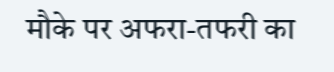मौके पर अफरा-तफरी का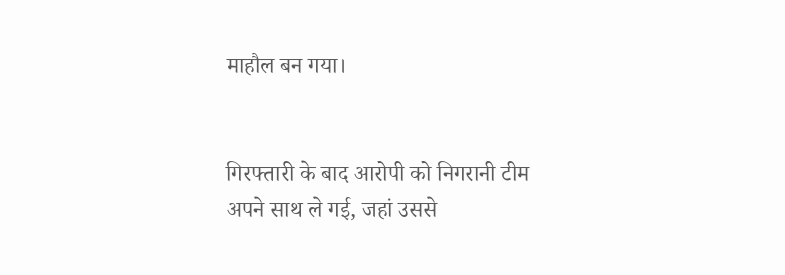माहौल बन गया।


गिरफ्तारी के बाद आरोपी को निगरानी टीम अपने साथ ले गई, जहां उससे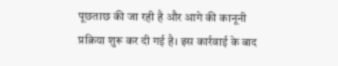पूछताछ की जा रही है और आगे की कानूनी प्रक्रिया शुरू कर दी गई है। इस कार्रवाई के बाद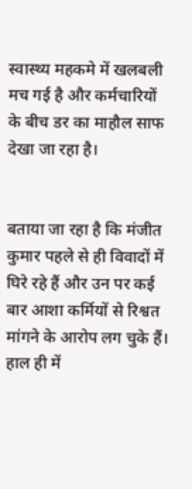स्वास्थ्य महकमे में खलबली मच गई है और कर्मचारियों के बीच डर का माहौल साफ देखा जा रहा है।


बताया जा रहा है कि मंजीत कुमार पहले से ही विवादों में घिरे रहे हैं और उन पर कई बार आशा कर्मियों से रिश्वत मांगने के आरोप लग चुके हैं। हाल ही में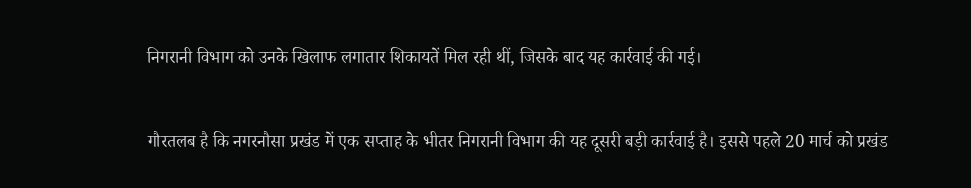निगरानी विभाग को उनके खिलाफ लगातार शिकायतें मिल रही थीं, जिसके बाद यह कार्रवाई की गई।


गौरतलब है कि नगरनौसा प्रखंड में एक सप्ताह के भीतर निगरानी विभाग की यह दूसरी बड़ी कार्रवाई है। इससे पहले 20 मार्च को प्रखंड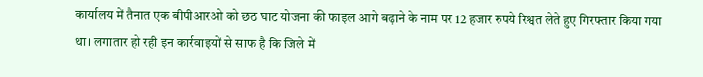कार्यालय में तैनात एक बीपीआरओ को छठ घाट योजना की फाइल आगे बढ़ाने के नाम पर 12 हजार रुपये रिश्वत लेते हुए गिरफ्तार किया गया था। लगातार हो रही इन कार्रवाइयों से साफ है कि जिले में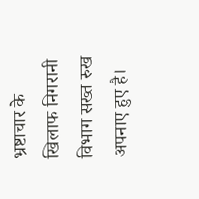भ्रष्टाचार के खिलाफ निगरानी विभाग सख्त रुख अपनाए हुए है।